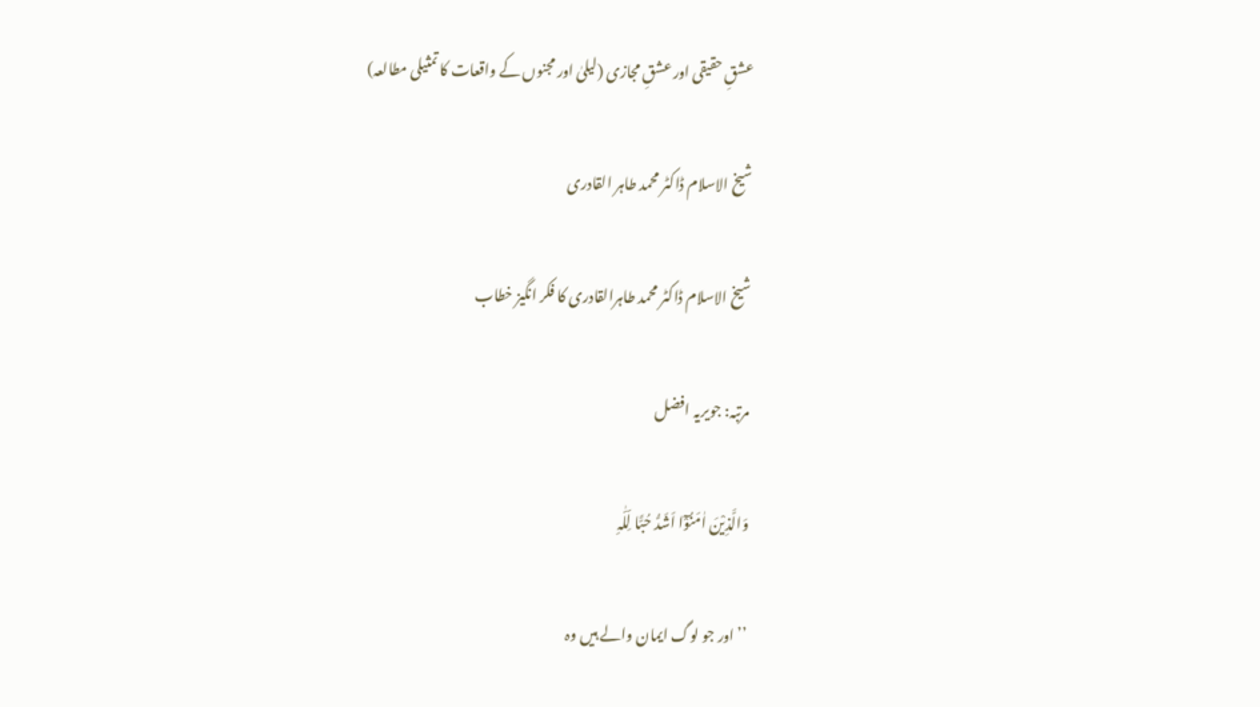عشقِ حقیقی اور عشقِ مجازی (لیلیٰ اور مجنوں کے واقعات کا تمثیلی مطالعہ)

شیخ الاسلام ڈاکٹر محمد طاہر القادری

شیخ الاسلام ڈاکٹر محمد طاہرالقادری کا فکر انگیز خطاب

مرتبہ: جویریہ افضل

وَالَّذِیْنَ اٰمَنُوْٓا اَشَدُّ حُبًّا لِّلّٰہِ

’’ اور جو لوگ ایمان والے ہیں وہ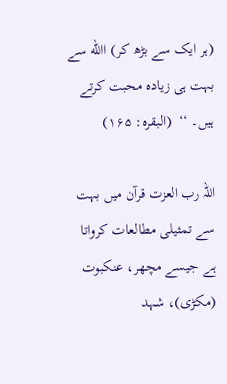(ہر ایک سے بڑھ کر) االله سے بہت ہی زیادہ محبت کرتے ہیں۔ ‘‘  (البقرہ: ۱۶۵)

اللہ رب العزت قرآن میں بہت سے تمثیلی مطالعات کرواتا ہے جیسے مچھر، عنکبوت (مکڑی)، شہد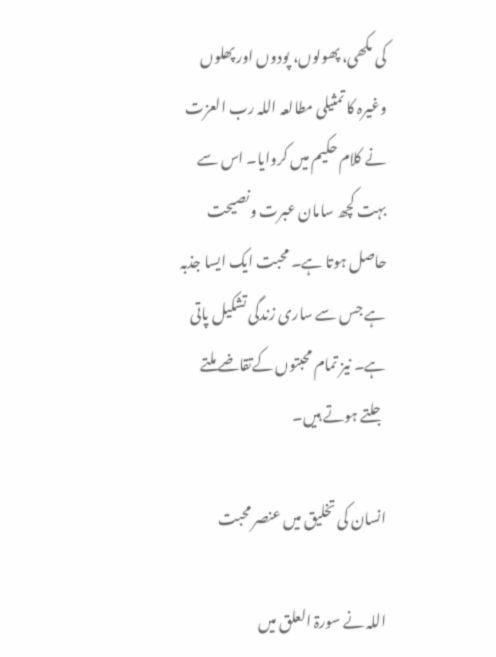کی مکھی، پھولوں، پودوں اور پھلوں وغیرہ کا تمثیلی مطالعہ اللہ رب العزت نے کلام حکیم میں کروایا۔ اس سے بہت کچھ سامان عبرت ونصیحت حاصل ہوتا ہے۔ محبت ایک ایسا جذبہ ہے جس سے ساری زندگی تشکیل پاتی ہے۔ نیز تمام محبتوں کےتقاضے ملتے جلتے ہوتے ہیں۔

انسان کی تخلیق میں عنصر محبت

اللہ نے سورۃ العلق میں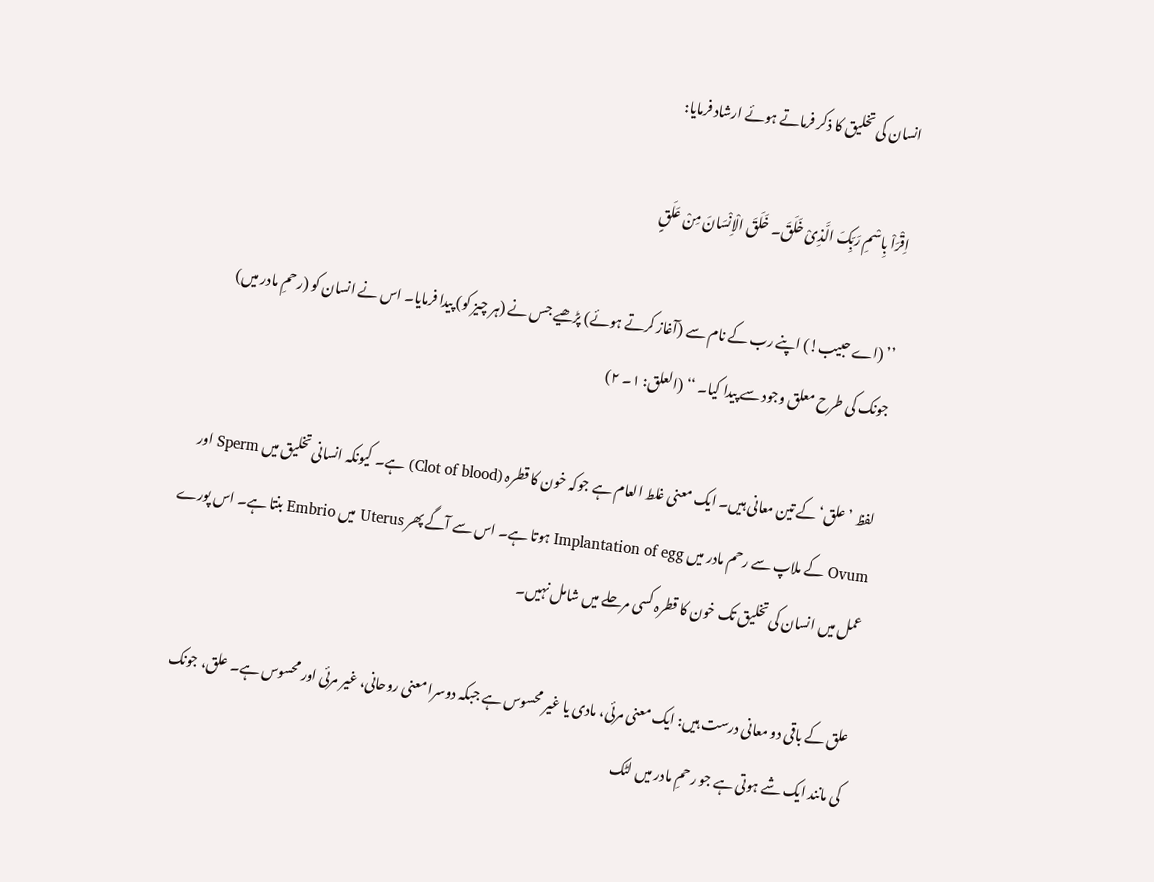انسان کی تخلیق کا ذکر فرماتے ہوئے ارشاد فرمایا:

اِقْرَاْ بِاسْمِ رَبِّکَ الَّذِیْ خَلَقَ۔ خَلَقَ الْاِنْسَانَ مِنْ عَلَقٍ

’’ (اے حبیب!) اپنے رب کے نام سے (آغاز کرتے ہوئے) پڑھیے جس نے (ہر چیز کو) پیدا فرمایا۔ اس نے انسان کو (رحمِ مادر میں) جونک کی طرح معلق وجود سے پیدا کیا۔ ‘‘ (العلق: ۱۔ ۲)

لفظ ’علق‘ کے تین معانی ہیں۔ ایک معنی غلط العام ہے جوکہ خون کا قطرہ (Clot of blood) ہے۔ کیونکہ انسانی تخلیق میں Sperm اور Ovum کے ملاپ سے رحم مادر میں Implantation of egg ہوتا ہے۔ اس سے آگے پھر Uterus میں Embrio بنتا ہے۔ اس پورے عمل میں انسان کی تخلیق تک خون کا قطرہ کسی مرحلے میں شامل نہیں۔

علق کے باقی دو معانی درست ہیں: ایک معنی مرئی، مادی یا غیر محسوس ہے جبکہ دوسرا معنی روحانی، غیر مرئی اور محسوس ہے۔ علق، جونک کی مانند ایک شے ہوتی ہے جو رحمِ مادر میں لٹک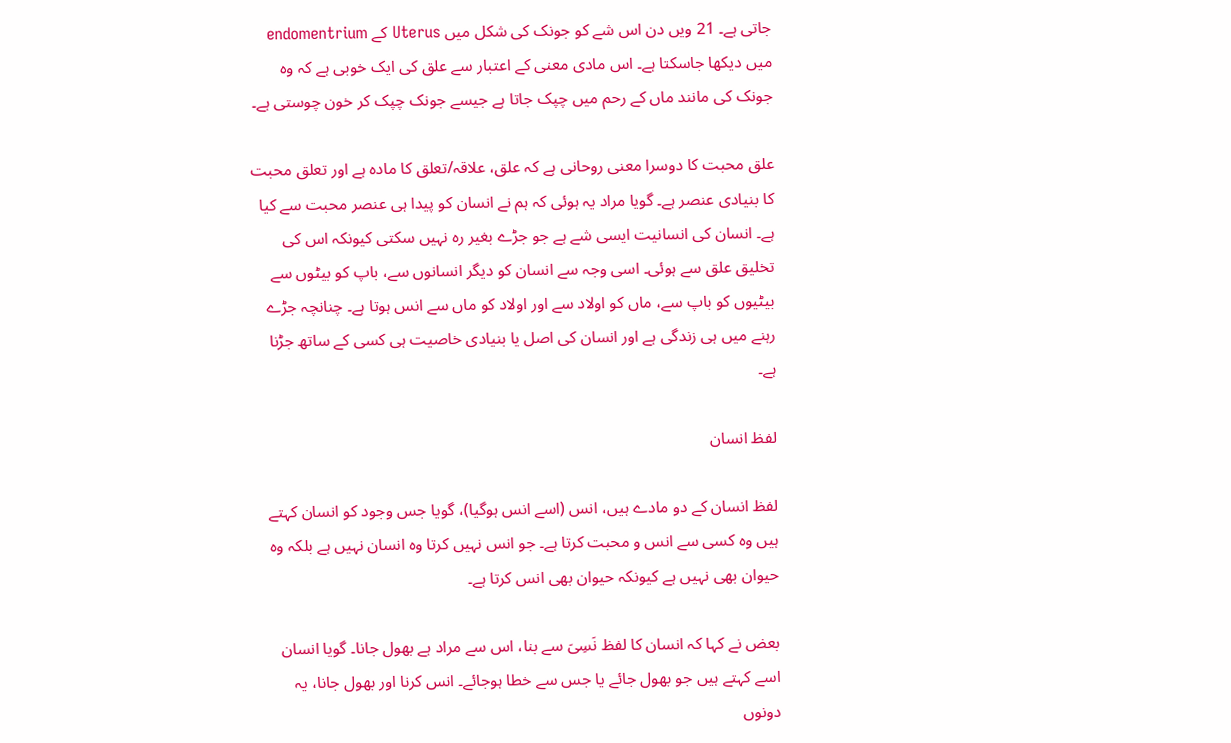جاتی ہے۔ 21 ویں دن اس شے کو جونک کی شکل میں Uterus کے endomentrium میں دیکھا جاسکتا ہے۔ اس مادی معنی کے اعتبار سے علق کی ایک خوبی ہے کہ وہ جونک کی مانند ماں کے رحم میں چپک جاتا ہے جیسے جونک چپک کر خون چوستی ہے۔

علق محبت کا دوسرا معنی روحانی ہے کہ علق، علاقہ/تعلق کا مادہ ہے اور تعلق محبت کا بنیادی عنصر ہے۔ گویا مراد یہ ہوئی کہ ہم نے انسان کو پیدا ہی عنصر محبت سے کیا ہے۔ انسان کی انسانیت ایسی شے ہے جو جڑے بغیر رہ نہیں سکتی کیونکہ اس کی تخلیق علق سے ہوئی۔ اسی وجہ سے انسان کو دیگر انسانوں سے، باپ کو بیٹوں سے بیٹیوں کو باپ سے، ماں کو اولاد سے اور اولاد کو ماں سے انس ہوتا ہے۔ چنانچہ جڑے رہنے میں ہی زندگی ہے اور انسان کی اصل یا بنیادی خاصیت ہی کسی کے ساتھ جڑنا ہے۔

لفظ انسان

لفظ انسان کے دو مادے ہیں، انس (اسے انس ہوگیا)، گویا جس وجود کو انسان کہتے ہیں وہ کسی سے انس و محبت کرتا ہے۔ جو انس نہیں کرتا وہ انسان نہیں ہے بلکہ وہ حیوان بھی نہیں ہے کیونکہ حیوان بھی انس کرتا ہے۔

بعض نے کہا کہ انسان کا لفظ نَسِیَ سے بنا، اس سے مراد ہے بھول جانا۔ گویا انسان اسے کہتے ہیں جو بھول جائے یا جس سے خطا ہوجائے۔ انس کرنا اور بھول جانا، یہ دونوں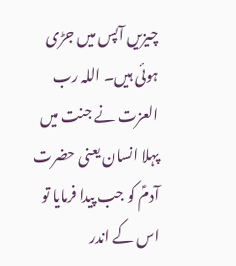چیزیں آپس میں جڑی ہوئی ہیں۔ اللہ رب العزت نے جنت میں پہلا انسان یعنی حضرت آدمؑ کو جب پیدا فرمایا تو اس کے اندر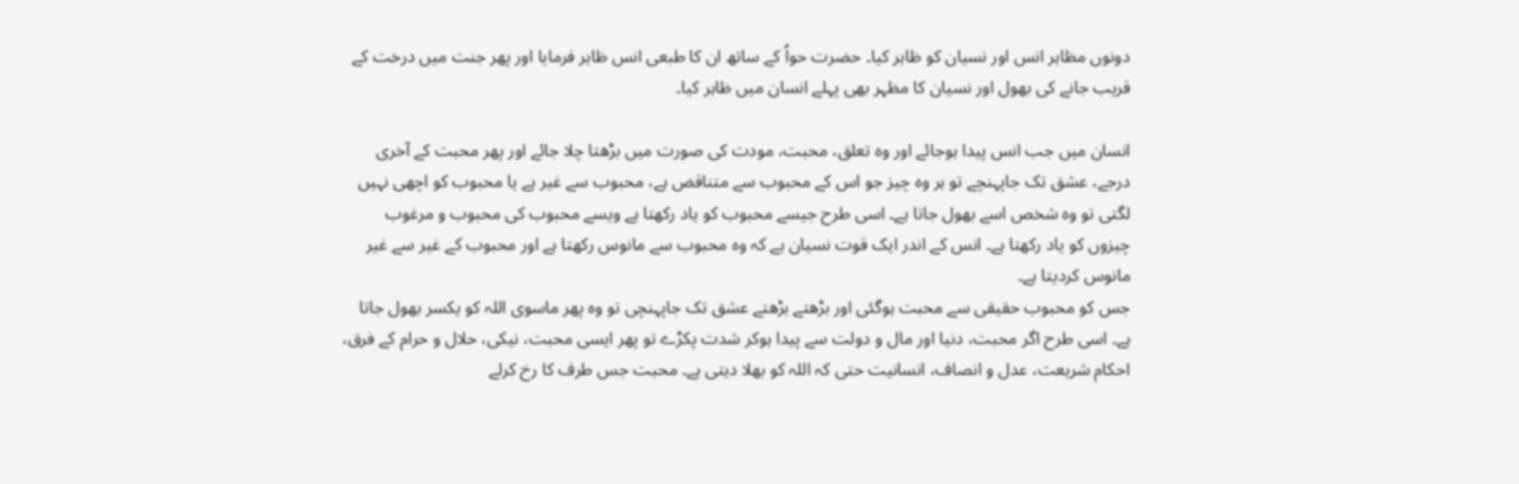دونوں مظاہر انس اور نسیان کو ظاہر کیا۔ حضرت حواؑ کے ساتھ ان کا طبعی انس ظاہر فرمایا اور پھر جنت میں درخت کے قریب جانے کی بھول اور نسیان کا مظہر بھی پہلے انسان میں ظاہر کیا۔

انسان میں جب انس پیدا ہوجائے اور وہ تعلق، محبت، مودت کی صورت میں بڑھتا چلا جائے اور پھر محبت کے آخری درجے، عشق تک جاپہنچے تو ہر وہ چیز جو اس کے محبوب سے متناقض ہے، محبوب سے غیر ہے یا محبوب کو اچھی نہیں لگتی تو وہ شخص اسے بھول جاتا ہے۔ اسی طرح جیسے محبوب کو یاد رکھتا ہے ویسے محبوب کی محبوب و مرغوب چیزوں کو یاد رکھتا ہے۔ انس کے اندر ایک قوت نسیان ہے کہ وہ محبوب سے مانوس رکھتا ہے اور محبوب کے غیر سے غیر مانوس کردیتا ہے۔
جس کو محبوب حقیقی سے محبت ہوگئی اور بڑھتے بڑھتے عشق تک جاپہنچی تو وہ پھر ماسوی اللہ کو یکسر بھول جاتا ہے۔ اسی طرح اگر محبت، دنیا اور مال و دولت سے پیدا ہوکر شدت پکڑے تو پھر ایسی محبت، نیکی، حلال و حرام کے فرق، احکام شریعت، عدل و انصاف، انسانیت حتی کہ اللہ کو بھلا دیتی ہے۔ محبت جس طرف کا رخ کرلے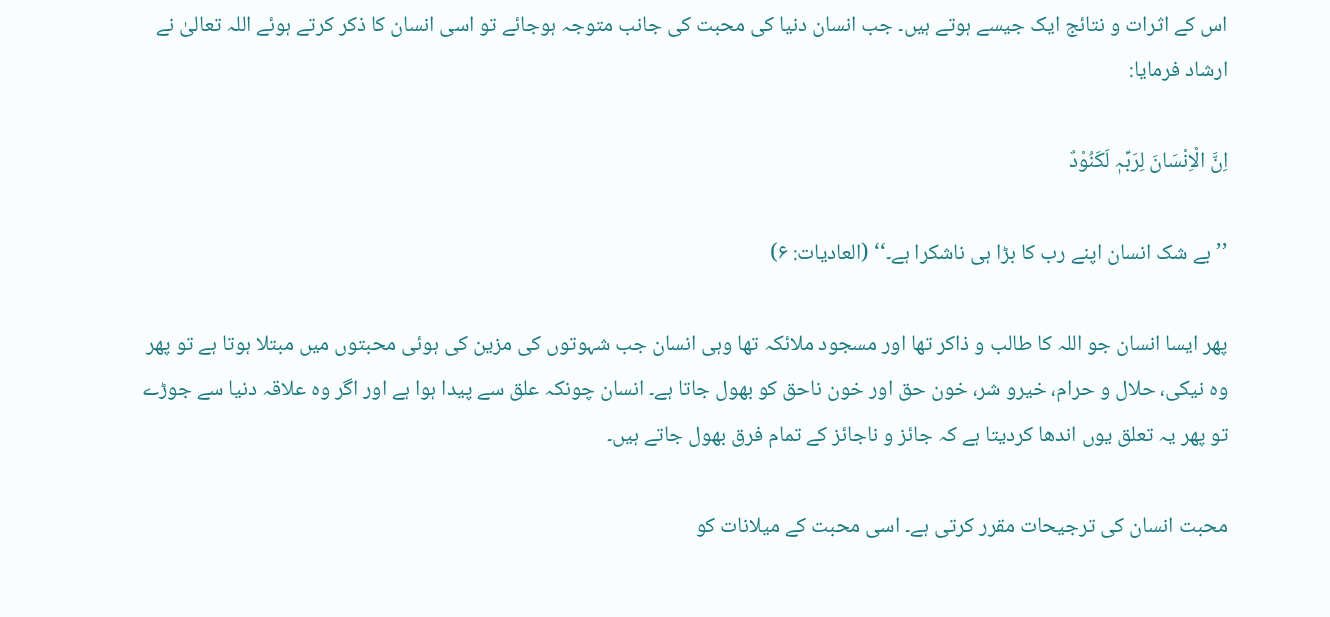اس کے اثرات و نتائج ایک جیسے ہوتے ہیں۔ جب انسان دنیا کی محبت کی جانب متوجہ ہوجائے تو اسی انسان کا ذکر کرتے ہوئے اللہ تعالیٰ نے ارشاد فرمایا:

اِنَّ الْاِنْسَانَ لِرَبِّہٖ لَکَنُوْدٌ

’’بے شک انسان اپنے رب کا بڑا ہی ناشکرا ہے۔‘‘ (العادیات: ۶)

پھر ایسا انسان جو اللہ کا طالب و ذاکر تھا اور مسجود ملائکہ تھا وہی انسان جب شہوتوں کی مزین کی ہوئی محبتوں میں مبتلا ہوتا ہے تو پھر وہ نیکی، حلال و حرام، خیرو شر، خون حق اور خون ناحق کو بھول جاتا ہے۔ انسان چونکہ علق سے پیدا ہوا ہے اور اگر وہ علاقہ دنیا سے جوڑے تو پھر یہ تعلق یوں اندھا کردیتا ہے کہ جائز و ناجائز کے تمام فرق بھول جاتے ہیں۔

محبت انسان کی ترجیحات مقرر کرتی ہے۔ اسی محبت کے میلانات کو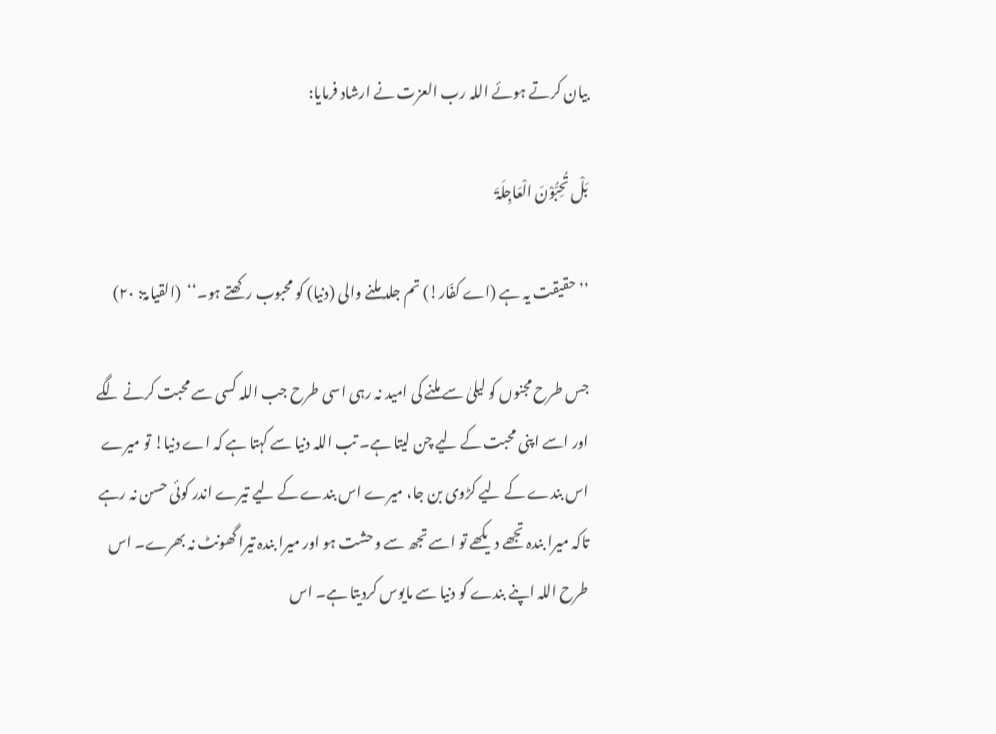بیان کرتے ہوئے اللہ رب العزت نے ارشاد فرمایا:

بَلْ تُحِبُّوْنَ الْعَاجِلَۃَ

’’ حقیقت یہ ہے (اے کفّار!) تم جلد ملنے والی (دنیا) کو محبوب رکھتے ہو۔‘‘  (القیامۃ: ۲۰)

جس طرح مجنوں کو لیلیٰ سے ملنے کی امید نہ رہی اسی طرح جب اللہ کسی سے محبت کرنے لگے اور اسے اپنی محبت کے لیے چن لیتا ہے۔ تب اللہ دنیا سے کہتا ہے کہ اے دنیا! تو میرے اس بندے کے لیے کڑوی بن جا، میرے اس بندے کے لیے تیرے اندر کوئی حسن نہ رہے تاکہ میرا بندہ تجھے دیکھے تو اسے تجھ سے وحشت ہو اور میرا بندہ تیرا گھونٹ نہ بھرے۔ اس طرح اللہ اپنے بندے کو دنیا سے مایوس کردیتا ہے۔ اس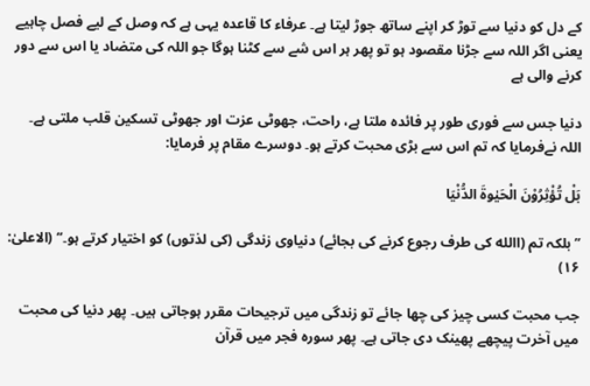کے دل کو دنیا سے توڑ کر اپنے ساتھ جوڑ لیتا ہے۔ عرفاء کا قاعدہ یہی ہے کہ وصل کے لیے فصل چاہیے یعنی اگر اللہ سے جڑنا مقصود ہو تو پھر ہر اس شے سے کٹنا ہوگا جو اللہ کی متضاد یا اس سے دور کرنے والی ہے

دنیا جس سے فوری طور پر فائدہ ملتا ہے، راحت، جھوٹی عزت اور جھوٹی تسکین قلب ملتی ہے۔ اللہ نےفرمایا کہ تم اس سے بڑی محبت کرتے ہو۔ دوسرے مقام پر فرمایا:

بَلْ تُؤْثِرُوْنَ الْحَیٰوۃَ الدُّنْیَا

’’بلکہ تم (االله کی طرف رجوع کرنے کی بجائے) دنیاوی زندگی (کی لذتوں) کو اختیار کرتے ہو۔‘‘ (الاعلیٰ: ۱۶)

جب محبت کسی چیز کی چھا جائے تو زندگی میں ترجیحات مقرر ہوجاتی ہیں۔ پھر دنیا کی محبت میں آخرت پیچھے پھینک دی جاتی ہے۔ پھر سورہ فجر میں قرآن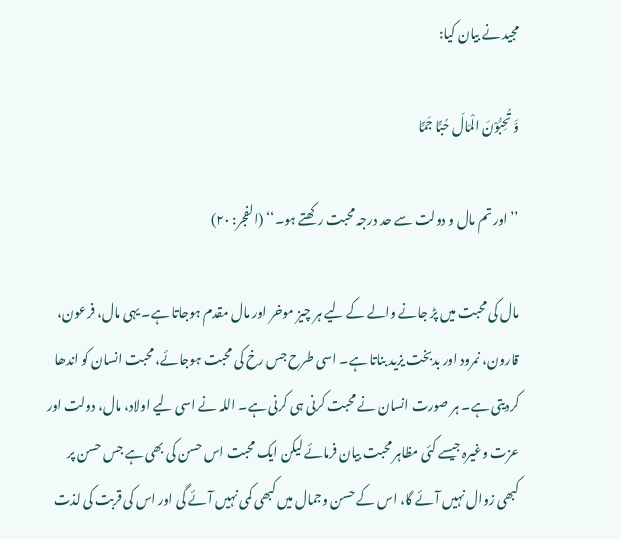مجید نے بیان کیا:

وَّ تُحِبُّوْنَ الْمَالَ حُبًّا جَمًّا

’’اور تم مال و دولت سے حد درجہ محبت رکھتے ہو۔‘‘ (الفجر: ۲۰)

مال کی محبت میں پڑ جانے والے کے لیے ہر چیز موخر اور مال مقدم ہوجاتا ہے۔ یہی مال، فرعون، قارون، نمرود اور بدبخت یزید بناتا ہے۔ اسی طرح جس رخ کی محبت ہوجائے، محبت انسان کو اندھا کردیتی ہے۔ ہر صورت انسان نے محبت کرنی ہی کرنی ہے۔ اللہ نے اسی لیے اولاد، مال، دولت اور عزت وغیرہ جیسے کئی مظاہر محبت بیان فرمائے لیکن ایک محبت اس حسن کی بھی ہے جس حسن پر کبھی زوال نہیں آئے گا، اس کے حسن وجمال میں کبھی کمی نہیں آئے گی اور اس کی قربت کی لذت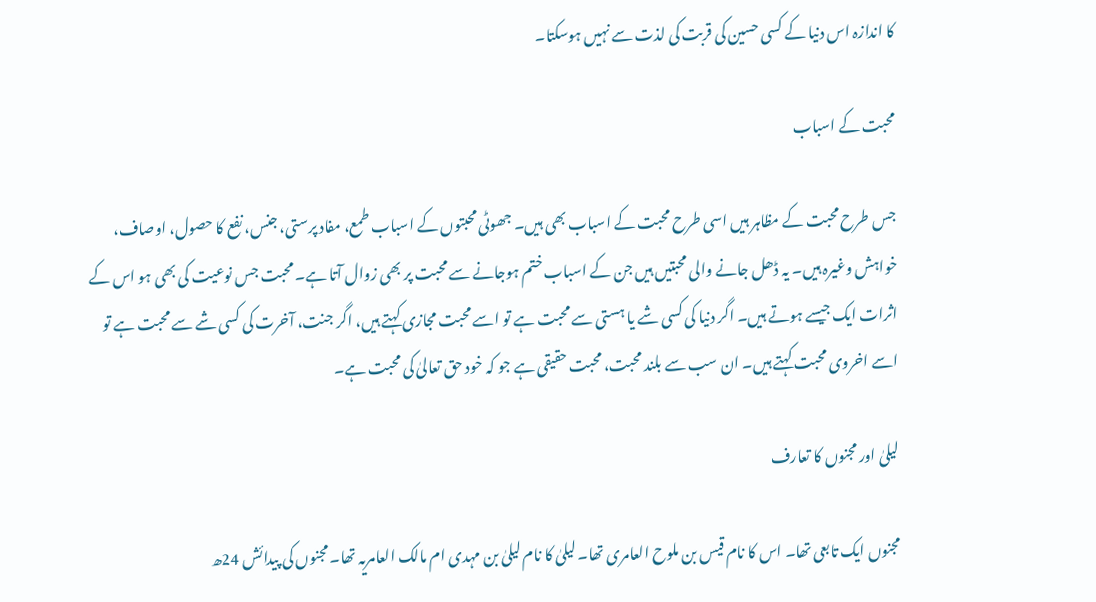کا اندازہ اس دنیا کے کسی حسین کی قربت کی لذت سے نہیں ہوسکتا۔

محبت کے اسباب

جس طرح محبت کے مظاہر ہیں اسی طرح محبت کے اسباب بھی ہیں۔ جھوٹی محبتوں کے اسباب طمع، مفاد پرستی، جنس، نفع کا حصول، اوصاف، خواہش وغیرہ ہیں۔ یہ ڈھل جانے والی محبتیں ہیں جن کے اسباب ختم ہوجانے سے محبت پر بھی زوال آتا ہے۔ محبت جس نوعیت کی بھی ہو اس کے اثرات ایک جیسے ہوتے ہیں۔ اگر دنیا کی کسی شے یا ہستی سے محبت ہے تو اسے محبت مجازی کہتے ہیں، اگر جنت، آخرت کی کسی شے سے محبت ہے تو اسے اخروی محبت کہتے ہیں۔ ان سب سے بلند محبت، محبت حقیقی ہے جو کہ خود حق تعالیٰ کی محبت ہے۔

لیلیٰ اور مجنوں کا تعارف

مجنوں ایک تابعی تھا۔ اس کا نام قیس بن ملوح العامری تھا۔ لیلیٰ کا نام لیلیٰ بن مہدی ام مالک العامریہ تھا۔ مجنوں کی پیدائش 24ھ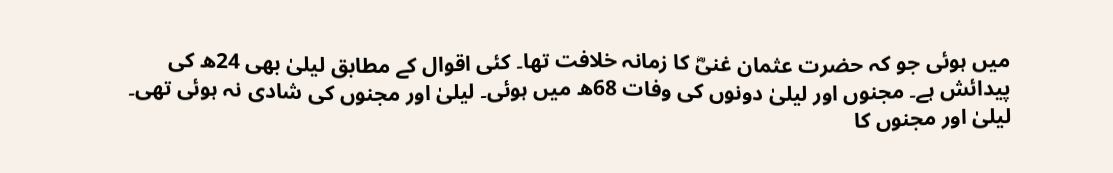میں ہوئی جو کہ حضرت عثمان غنیؓ کا زمانہ خلافت تھا۔ کئی اقوال کے مطابق لیلیٰ بھی 24ھ کی پیدائش ہے۔ مجنوں اور لیلیٰ دونوں کی وفات 68ھ میں ہوئی۔ لیلیٰ اور مجنوں کی شادی نہ ہوئی تھی۔ لیلیٰ اور مجنوں کا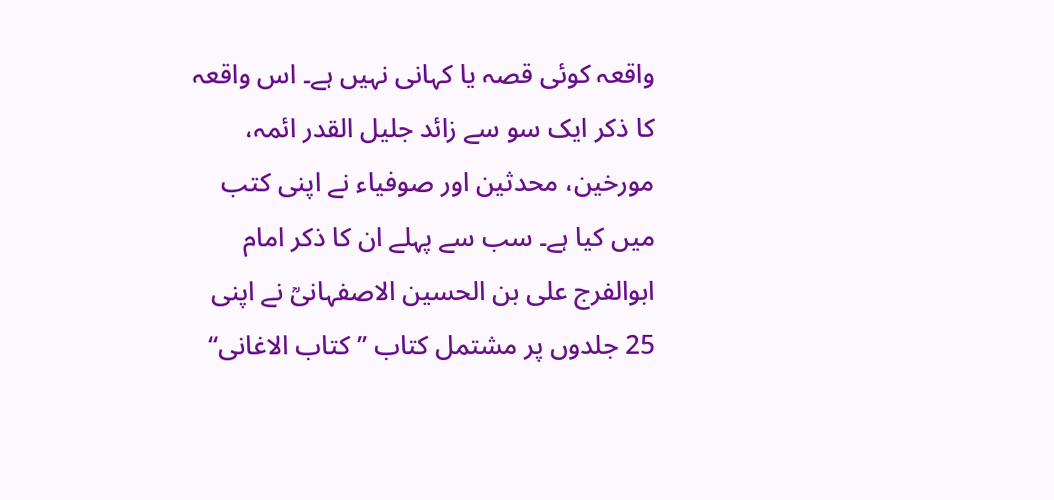واقعہ کوئی قصہ یا کہانی نہیں ہے۔ اس واقعہ کا ذکر ایک سو سے زائد جلیل القدر ائمہ، مورخین، محدثین اور صوفیاء نے اپنی کتب میں کیا ہے۔ سب سے پہلے ان کا ذکر امام ابوالفرج علی بن الحسین الاصفہانیؒ نے اپنی 25 جلدوں پر مشتمل کتاب ’’کتاب الاغانی‘‘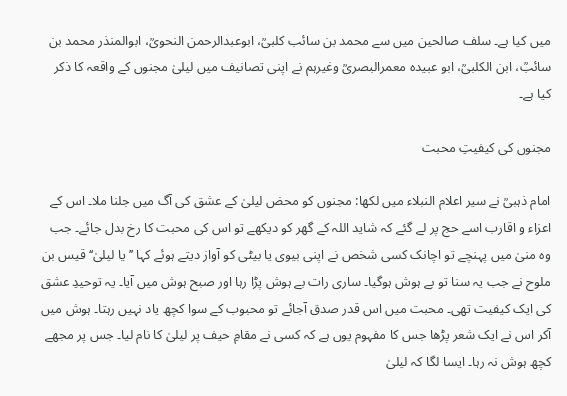میں کیا ہے۔ سلف صالحین میں سے محمد بن سائب کلبیؒ، ابوعبدالرحمن النحویؒ، ابوالمنذر محمد بن سائبؒ، ابن الکلبیؒ، ابو عبیدہ معمرالبصریؒ وغیرہم نے اپنی تصانیف میں لیلیٰ مجنوں کے واقعہ کا ذکر کیا ہے۔

مجنوں کی کیفیتِ محبت

امام ذہبیؒ نے سیر اعلام النبلاء میں لکھا: مجنوں کو محض لیلیٰ کے عشق کی آگ میں جلنا ملا۔ اس کے اعزاء و اقارب اسے حج پر لے گئے کہ شاید اللہ کے گھر کو دیکھے تو اس کی محبت کا رخ بدل جائے۔ جب وہ منیٰ میں پہنچے تو اچانک کسی شخص نے اپنی بیوی یا بیٹی کو آواز دیتے ہوئے کہا ’’یا لیلیٰ‘‘ قیس بن ملوح نے جب یہ سنا تو بے ہوش ہوگیا۔ ساری رات بے ہوش پڑا رہا اور صبح ہوش میں آیا۔ یہ توحیدِ عشق کی ایک کیفیت تھی۔ محبت میں اس قدر صدق آجائے تو محبوب کے سوا کچھ یاد نہیں رہتا۔ ہوش میں آکر اس نے ایک شعر پڑھا جس کا مفہوم یوں ہے کہ کسی نے مقامِ حیف پر لیلیٰ کا نام لیا۔ جس پر مجھے کچھ ہوش نہ رہا۔ ایسا لگا کہ لیلیٰ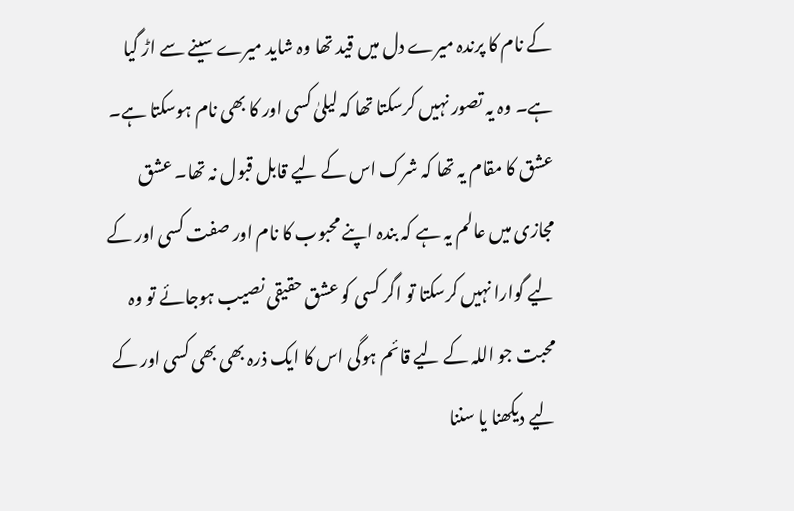کے نام کا پرندہ میرے دل میں قید تھا وہ شاید میرے سینے سے اڑ گیا ہے۔ وہ یہ تصور نہیں کرسکتا تھا کہ لیلیٰ کسی اور کا بھی نام ہوسکتا ہے۔ عشق کا مقام یہ تھا کہ شرک اس کے لیے قابل قبول نہ تھا۔ عشق مجازی میں عالم یہ ہے کہ بندہ اپنے محبوب کا نام اور صفت کسی اور کے لیے گوارا نہیں کرسکتا تو اگر کسی کو عشق حقیقی نصیب ہوجائے تو وہ محبت جو اللہ کے لیے قائم ہوگی اس کا ایک ذرہ بھی بھی کسی اور کے لیے دیکھنا یا سننا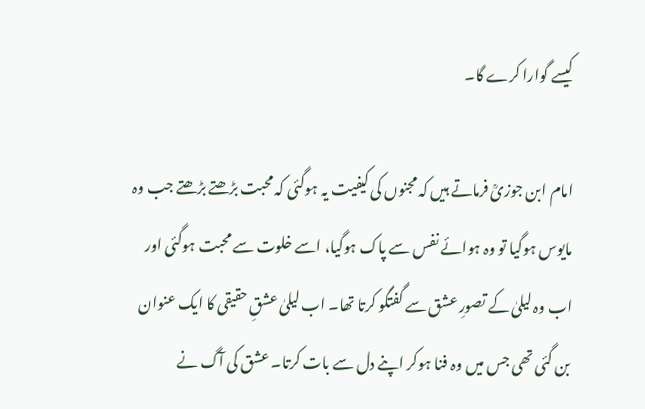کیسے گوارا کرے گا۔

امام ابن جوزیؒ فرماتے ہیں کہ مجنوں کی کیفیت یہ ہوگئی کہ محبت بڑھتے بڑھتے جب وہ مایوس ہوگیا تو وہ ہوائے نفس سے پاک ہوگیا، اسے خلوت سے محبت ہوگئی اور اب وہ لیلیٰ کے تصورِ عشق سے گفتگو کرتا تھا۔ اب لیلیٰ عشقِ حقیقی کا ایک عنوان بن گئی تھی جس میں وہ فنا ہوکر اپنے دل سے بات کرتا۔ عشق کی آگ نے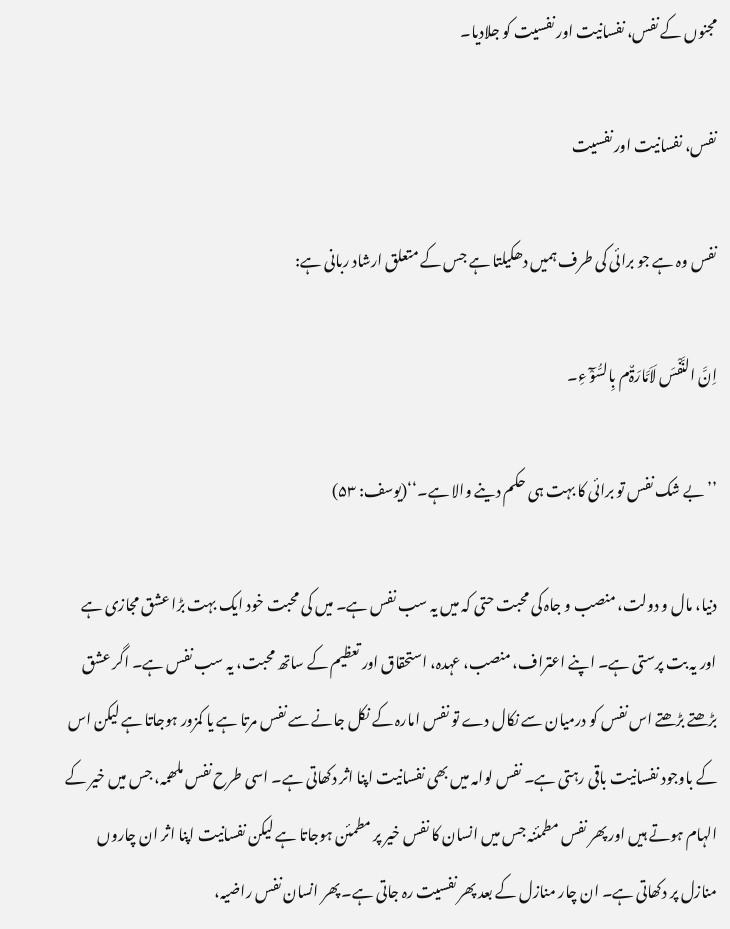مجنوں کے نفس، نفسانیت اور نفسیت کو جلادیا۔

نفس، نفسانیت اور نفسیت

نفس وہ ہے جو برائی کی طرف ہمیں دھکیلتا ہے جس کے متعلق ارشاد ربانی ہے:

اِنَّ النَّفْسَ لَاَمَّارَۃٌم بِالسُّوْٓ ءِ۔

’’بے شک نفس تو برائی کا بہت ہی حکم دینے والا ہے۔‘‘(یوسف: ۵۳)

دنیا، مال و دولت، منصب و جاہ کی محبت حتی کہ میں یہ سب نفس ہے۔ میں کی محبت خود ایک بہت بڑا عشق مجازی ہے اور یہ بت پرستی ہے۔ اپنے اعتراف، منصب، عہدہ، استحقاق اور تعظیم کے ساتھ محبت، یہ سب نفس ہے۔ اگر عشق بڑھتے بڑھتے اس نفس کو درمیان سے نکال دے تو نفس امارہ کے نکل جانے سے نفس مرتا ہے یا کمزور ہوجاتا ہے لیکن اس کے باوجود نفسانیت باقی رہتی ہے۔ نفس لوامہ میں بھی نفسانیت اپنا اثر دکھاتی ہے۔ اسی طرح نفس ملھمہ، جس میں خیر کے الہام ہوتے ہیں اور پھر نفس مطمئنہ جس میں انسان کا نفس خیر پر مطمئن ہوجاتا ہے لیکن نفسانیت اپنا اثر ان چاروں منازل پر دکھاتی ہے۔ ان چار منازل کے بعد پھر نفسیت رہ جاتی ہے۔ پھر انسان نفس راضیہ،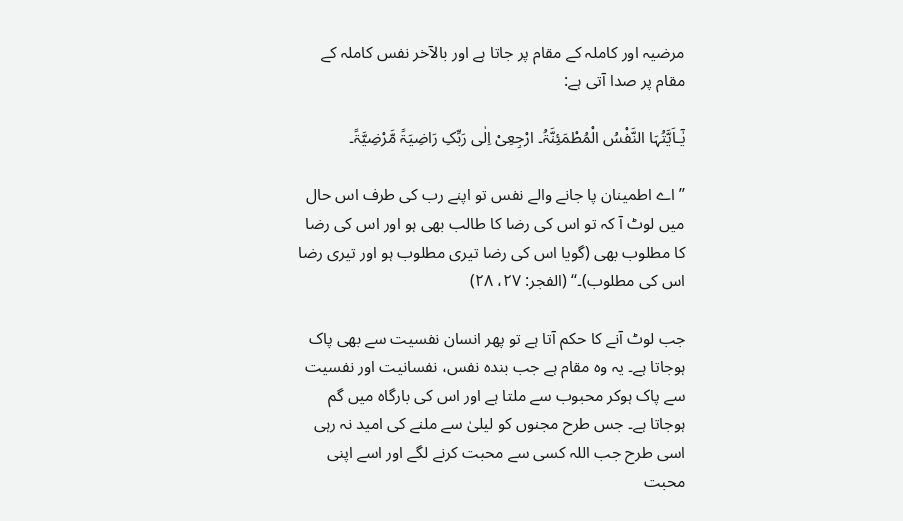مرضیہ اور کاملہ کے مقام پر جاتا ہے اور بالآخر نفس کاملہ کے مقام پر صدا آتی ہے:

یٰٓـاَیَّتُہَا النَّفْسُ الْمُطْمَئِنَّۃُ۔ ارْجِعِیْ اِلٰی رَبِّکِ رَاضِیَۃً مَّرْضِیَّۃً۔

’’ اے اطمینان پا جانے والے نفس تو اپنے رب کی طرف اس حال میں لوٹ آ کہ تو اس کی رضا کا طالب بھی ہو اور اس کی رضا کا مطلوب بھی (گویا اس کی رضا تیری مطلوب ہو اور تیری رضا اس کی مطلوب)۔‘‘ (الفجر: ۲۷، ۲۸)

جب لوٹ آنے کا حکم آتا ہے تو پھر انسان نفسیت سے بھی پاک ہوجاتا ہے۔ یہ وہ مقام ہے جب بندہ نفس، نفسانیت اور نفسیت سے پاک ہوکر محبوب سے ملتا ہے اور اس کی بارگاہ میں گم ہوجاتا ہے۔ جس طرح مجنوں کو لیلیٰ سے ملنے کی امید نہ رہی اسی طرح جب اللہ کسی سے محبت کرنے لگے اور اسے اپنی محبت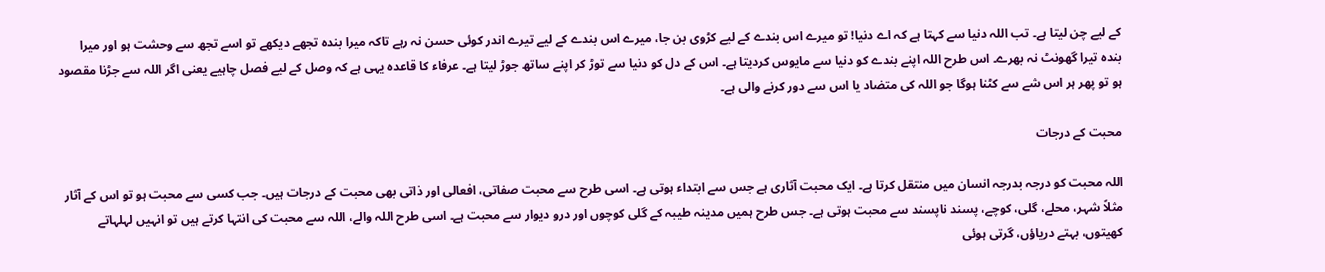کے لیے چن لیتا ہے۔ تب اللہ دنیا سے کہتا ہے کہ اے دنیا! تو میرے اس بندے کے لیے کڑوی بن جا، میرے اس بندے کے لیے تیرے اندر کوئی حسن نہ رہے تاکہ میرا بندہ تجھے دیکھے تو اسے تجھ سے وحشت ہو اور میرا بندہ تیرا گھونٹ نہ بھرے۔ اس طرح اللہ اپنے بندے کو دنیا سے مایوس کردیتا ہے۔ اس کے دل کو دنیا سے توڑ کر اپنے ساتھ جوڑ لیتا ہے۔ عرفاء کا قاعدہ یہی ہے کہ وصل کے لیے فصل چاہیے یعنی اگر اللہ سے جڑنا مقصود ہو تو پھر ہر اس شے سے کٹنا ہوگا جو اللہ کی متضاد یا اس سے دور کرنے والی ہے۔

محبت کے درجات

اللہ محبت کو درجہ بدرجہ انسان میں منتقل کرتا ہے۔ ایک محبت آثاری ہے جس سے ابتداء ہوتی ہے۔ اسی طرح سے محبت صفاتی، افعالی اور ذاتی بھی محبت کے درجات ہیں۔ جب کسی سے محبت ہو تو اس کے آثار مثلاً شہر، محلے، گلی، کوچے، پسند ناپسند سے محبت ہوتی ہے۔ جس طرح ہمیں مدینہ طیبہ کے گلی کوچوں اور درو دیوار سے محبت ہے۔ اسی طرح اللہ والے، اللہ سے محبت کی انتہا کرتے ہیں تو انہیں لہلہاتے کھیتوں، بہتے دریاؤں، گرتی ہوئی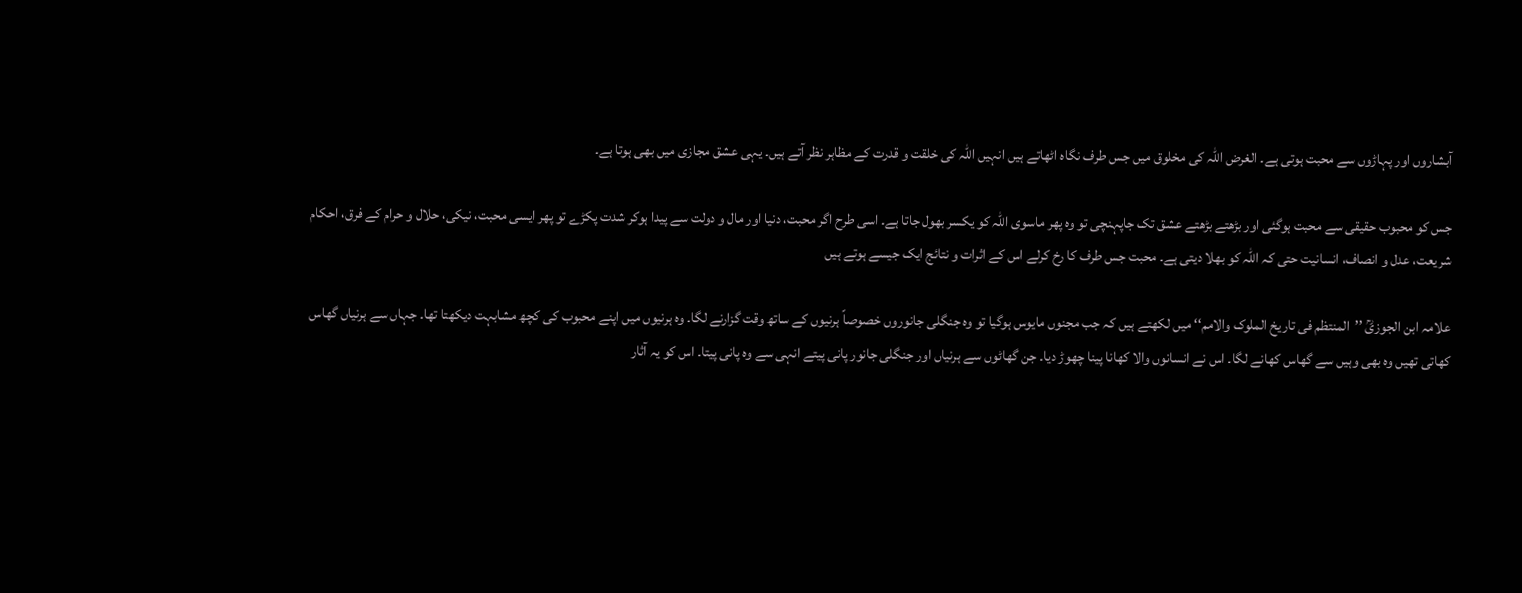آبشاروں اور پہاڑوں سے محبت ہوتی ہے۔ الغرض اللہ کی مخلوق میں جس طرف نگاہ اٹھاتے ہیں انہیں اللہ کی خلقت و قدرت کے مظاہر نظر آتے ہیں۔ یہی عشق مجازی میں بھی ہوتا ہے۔

جس کو محبوب حقیقی سے محبت ہوگئی اور بڑھتے بڑھتے عشق تک جاپہنچی تو وہ پھر ماسوی اللہ کو یکسر بھول جاتا ہے۔ اسی طرح اگر محبت، دنیا اور مال و دولت سے پیدا ہوکر شدت پکڑے تو پھر ایسی محبت، نیکی، حلال و حرام کے فرق، احکام شریعت، عدل و انصاف، انسانیت حتی کہ اللہ کو بھلا دیتی ہے۔ محبت جس طرف کا رخ کرلے اس کے اثرات و نتائج ایک جیسے ہوتے ہیں

علامہ ابن الجوزیؒ ’’المنتظم فی تاریخ الملوک والامم‘‘ میں لکھتے ہیں کہ جب مجنوں مایوس ہوگیا تو وہ جنگلی جانوروں خصوصاً ہرنیوں کے ساتھ وقت گزارنے لگا۔ وہ ہرنیوں میں اپنے محبوب کی کچھ مشابہت دیکھتا تھا۔ جہاں سے ہرنیاں گھاس کھاتی تھیں وہ بھی وہیں سے گھاس کھانے لگا۔ اس نے انسانوں والا کھانا پینا چھوڑ دیا۔ جن گھاٹوں سے ہرنیاں اور جنگلی جانور پانی پیتے انہی سے وہ پانی پیتا۔ اس کو یہ آثار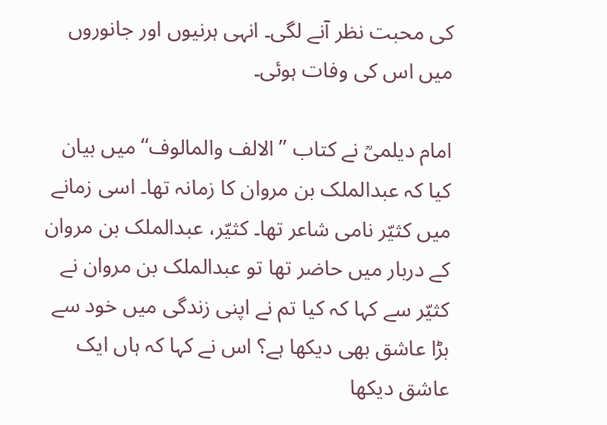کی محبت نظر آنے لگی۔ انہی ہرنیوں اور جانوروں میں اس کی وفات ہوئی۔

امام دیلمیؒ نے کتاب ’’الالف والمالوف‘‘ میں بیان کیا کہ عبدالملک بن مروان کا زمانہ تھا۔ اسی زمانے میں کثیّر نامی شاعر تھا۔ کثیّر، عبدالملک بن مروان کے دربار میں حاضر تھا تو عبدالملک بن مروان نے کثیّر سے کہا کہ کیا تم نے اپنی زندگی میں خود سے بڑا عاشق بھی دیکھا ہے؟ اس نے کہا کہ ہاں ایک عاشق دیکھا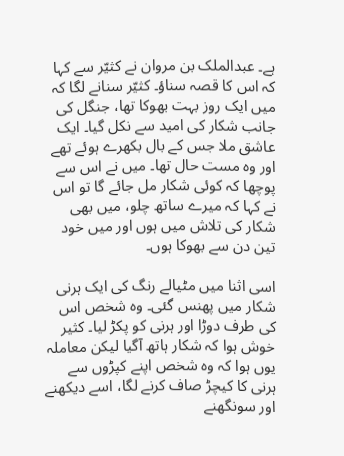ہے۔ عبدالملک بن مروان نے کثیّر سے کہا کہ اس کا قصہ سناؤ۔ کثیّر سنانے لگا کہ میں ایک روز بہت بھوکا تھا، جنگل کی جانب شکار کی امید سے نکل گیا۔ ایک عاشق ملا جس کے بال بکھرے ہوئے تھے اور وہ مست حال تھا۔ میں نے اس سے پوچھا کہ کوئی شکار مل جائے گا تو اس نے کہا کہ میرے ساتھ چلو، میں بھی شکار کی تلاش میں ہوں اور میں خود تین دن سے بھوکا ہوں۔

اسی اثنا میں مٹیالے رنگ کی ایک ہرنی شکار میں پھنس گئی۔ وہ شخص اس کی طرف دوڑا اور ہرنی کو پکڑ لیا۔ کثیر خوش ہوا کہ شکار ہاتھ آگیا لیکن معاملہ یوں ہوا کہ وہ شخص اپنے کپڑوں سے ہرنی کا کیچڑ صاف کرنے لگا، اسے دیکھنے اور سونگھنے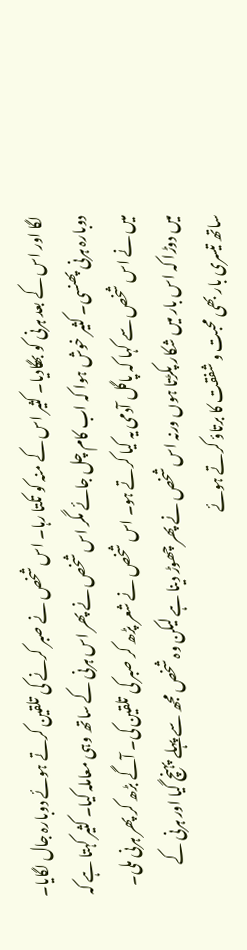لگا اور اس کے بعد ہرنی کو بھگادیا۔ کثیر اس کے منہ کو تکتا رہا۔ اس شخص نے صبر کرنے کی تلقین کرتے ہوئے دوبارہ جال لگایا۔ دوبارہ ہرنی پھنسی۔ کثیر خوش ہوا کہ اب کام چل جائے مگر اس شخص نے پھر اس ہرنی کے ساتھ وہی معاملہ کیا۔ کثیر کہتا ہے کہ میں نے اس شخص سے کہا کہ پاگل آدمی یہ کیا کرتے ہو۔ اس شخص نے شعر پڑھ کر صبر کی تلقین کی۔ آگے بڑھ کر پھر ہرنی ملی۔ میں دوڑا کہ اس بار میں شکار پکڑتا ہوں ورنہ اس شخص نے پھر چھوڑ دینا ہے لیکن وہ شخص مجھ سے پہلے پہنچ گیا اور ہرنی کے ساتھ تیسری بار بھی محبت و شفقت کا برتاؤ کرتے ہوئے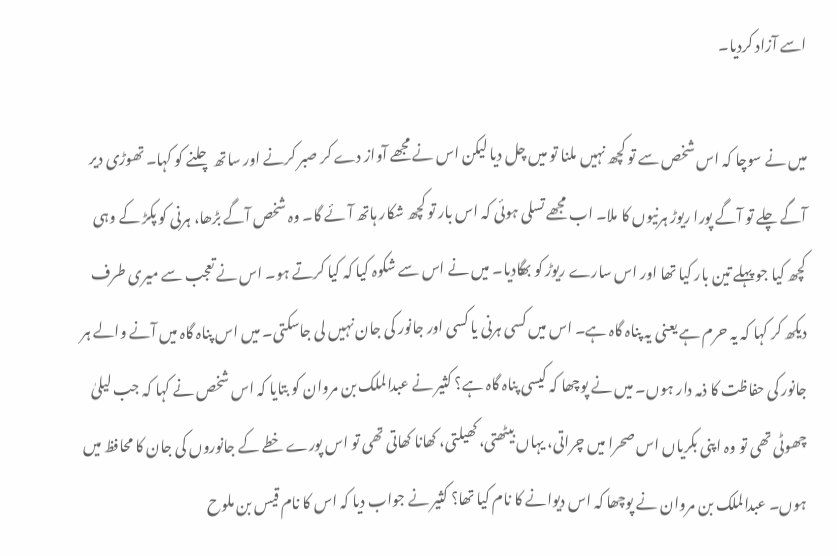اسے آزاد کردیا۔

میں نے سوچا کہ اس شخص سے تو کچھ نہیں ملنا تو میں چل دیا لیکن اس نے مجھے آواز دے کر صبر کرنے اور ساتھ چلنے کو کہا۔ تھوڑی دیر آگے چلے تو آگے پورا ریوڑ ہرنیوں کا ملا۔ اب مجھے تسلی ہوئی کہ اس بار تو کچھ شکار ہاتھ آئے گا۔ وہ شخص آگے بڑھا، ہرنی کو پکڑ کے وہی کچھ کیا جو پہلے تین بار کیا تھا اور اس سارے ریوڑ کو بھگادیا۔ میں نے اس سے شکوہ کیا کہ کیا کرتے ہو۔ اس نے تعجب سے میری طرف دیکھ کر کہا کہ یہ حرم ہے یعنی یہ پناہ گاہ ہے۔ اس میں کسی ہرنی یا کسی اور جانور کی جان نہیں لی جاسکتی۔ میں اس پناہ گاہ میں آنے والے ہر جانور کی حفاظت کا ذمہ دار ہوں۔ میں نے پوچھا کہ کیسی پناہ گاہ ہے؟ کثیر نے عبدالملک بن مروان کو بتایا کہ اس شخص نے کہا کہ جب لیلیٰ چھوٹی تھی تو وہ اپنی بکریاں اس صحرا میں چراتی، یہاں بیٹھتی، کھیلتی، کھانا کھاتی تھی تو اس پورے خطے کے جانوروں کی جان کا محافظ میں ہوں۔ عبدالملک بن مروان نے پوچھا کہ اس دیوانے کا نام کیا تھا؟ کثیر نے جواب دیا کہ اس کا نام قیس بن ملوح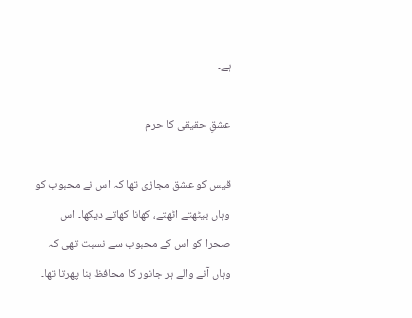ہے۔

عشقِ حقیقی کا حرم

قیس کو عشق مجازی تھا کہ اس نے محبوب کو وہاں بیٹھتے اٹھتے، کھانا کھاتے دیکھا۔ اس صحرا کو اس کے محبوب سے نسبت تھی کہ وہاں آنے والے ہر جانور کا محافظ بنا پھرتا تھا۔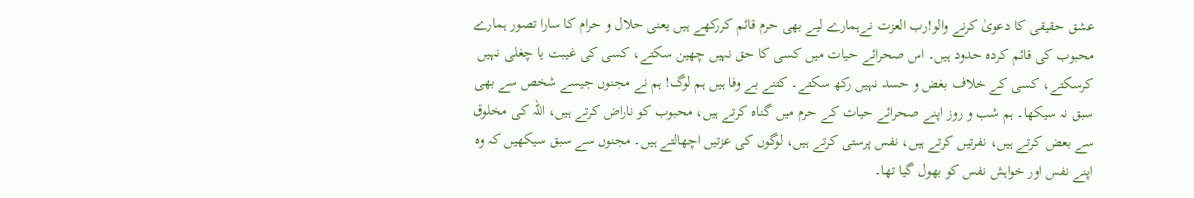عشق حقیقی کا دعویٰ کرنے والو!رب العزت نےہمارے لیے بھی حرم قائم کررکھے ہیں یعنی حلال و حرام کا سارا تصور ہمارے محبوب کی قائم کردہ حدود ہیں۔ اس صحرائے حیات میں کسی کا حق نہیں چھین سکتے، کسی کی غیبت یا چغلی نہیں کرسکتے، کسی کے خلاف بغض و حسد نہیں رکھ سکتے۔ کتنے بے وفا ہیں ہم لوگ! ہم نے مجنوں جیسے شخص سے بھی سبق نہ سیکھا۔ ہم شب و روز اپنے صحرائے حیات کے حرم میں گناہ کرتے ہیں، محبوب کو ناراض کرتے ہیں، اللہ کی مخلوق سے بعض کرتے ہیں، نفرتیں کرتے ہیں، نفس پرستی کرتے ہیں، لوگوں کی عزتیں اچھالتے ہیں۔ مجنوں سے سبق سیکھیں کہ وہ اپنے نفس اور خواہش نفس کو بھول گیا تھا۔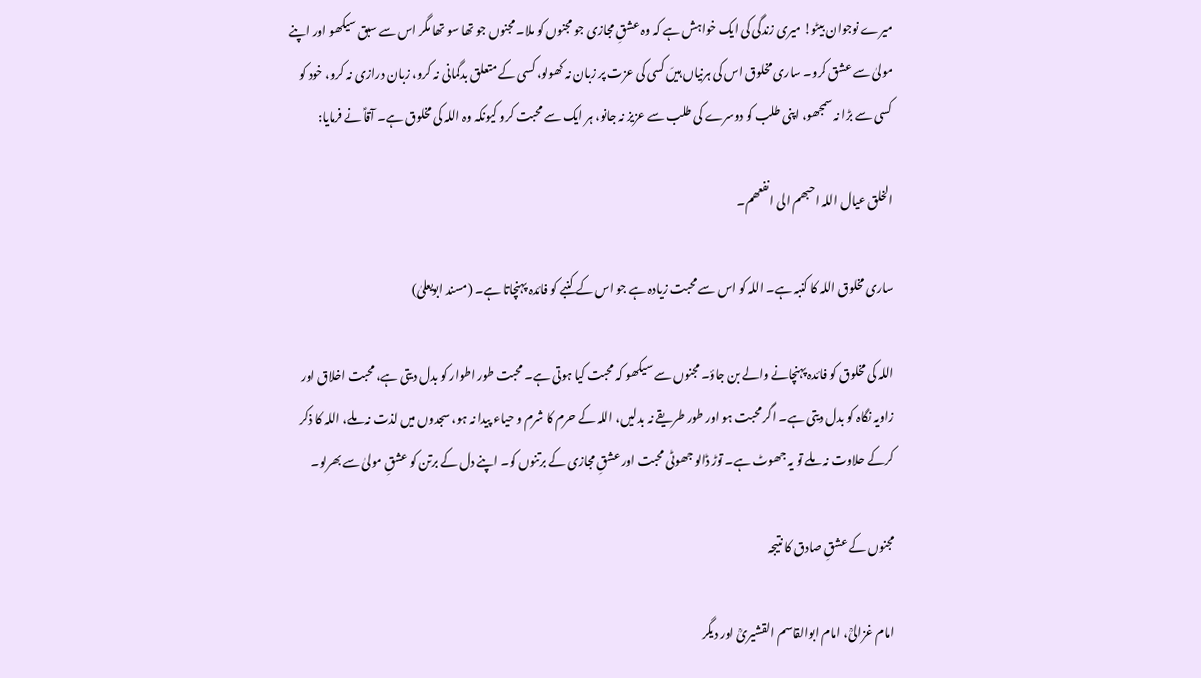میرے نوجوان بیٹو! میری زندگی کی ایک خواہش ہے کہ وہ عشقِ مجازی جو مجنوں کو ملا۔ مجنوں جو تھا سو تھا مگر اس سے سبق سیکھو اور اپنے مولیٰ سے عشق کرو۔ ساری مخلوق اس کی ہرنیاں ہیںَ کسی کی عزت پر زبان نہ کھولو، کسی کے متعلق بدگمانی نہ کرو، زبان درازی نہ کرو، خود کو کسی سے بڑا نہ سمجھو، اپنی طلب کو دوسرے کی طلب سے عزیز نہ جانو، ہر ایک سے محبت کرو کیونکہ وہ اللہ کی مخلوق ہے۔ آقاؑ نے فرمایا:

الخلق عیال اللہ احبھم الی انفعھم۔

ساری مخلوق اللہ کا کنبہ ہے۔ اللہ کو اس سے محبت زیادہ ہے جو اس کے کنبے کو فائدہ پہنچاتا ہے۔ (مسند ابویعلیٰ)

اللہ کی مخلوق کو فائدہ پہنچانے والے بن جاؤ۔ مجنوں سے سیکھو کہ محبت کیا ہوتی ہے۔ محبت طور اطوار کو بدل دیتی ہے، محبت اخلاق اور زاویہ نگاہ کو بدل دیتی ہے۔ اگر محبت ہو اور طور طریقے نہ بدلیں، اللہ کے حرم کا شرم و حیاء پیدا نہ ہو، سجدوں میں لذت نہ ملے، اللہ کا ذکر کرکے حلاوت نہ ملے تو یہ جھوٹ ہے۔ توڑ ڈالو جھوٹی محبت اور عشقِ مجازی کے برتنوں کو۔ اپنے دل کے برتن کو عشقِ مولیٰ سے بھرلو۔

مجنوں کے عشقِ صادق کا نتیجہ

امام غزالیؒ، امام ابوالقاسم القشیریؒ اور دیگر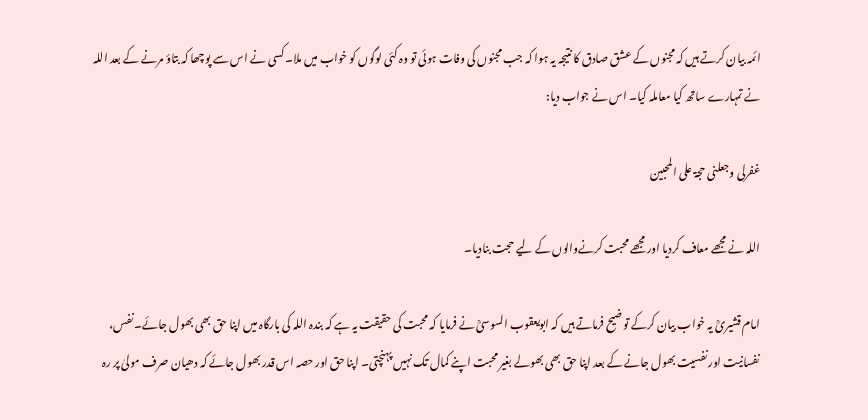ائمہ بیان کرتے ہیں کہ مجنوں کے عشق صادق کا نتیجہ یہ ہوا کہ جب مجنوں کی وفات ہوئی تو وہ کئی لوگوں کو خواب میں ملا۔ کسی نے اس سے پوچھا کہ بتاؤ مرنے کے بعد اللہ نے تمہارے ساتھ کیا معاملہ کیا۔ اس نے جواب دیا:

غفرلی وجعلنی حجۃ علی المحبین

اللہ نے مجھے معاف کردیا اور مجھے محبت کرنےوالوں کے لیے حجت بنادیا۔

امام قشیریؒ یہ خواب بیان کرکے توضیح فرماتے ہیں کہ ابویعقوب السوسیؒ نے فرمایا کہ محبت کی حقیقت یہ ہے کہ بندہ اللہ کی بارگاہ میں اپنا حق بھی بھول جائے۔ نفس، نفسانیت اور نفسیت بھول جانے کے بعد اپنا حق بھی بھولے بغیر محبت اپنے کمال تک نہیں پہنچتی۔ اپنا حق اور حصہ اس قدر بھول جائے کہ دھیان صرف مولیٰ پر رہ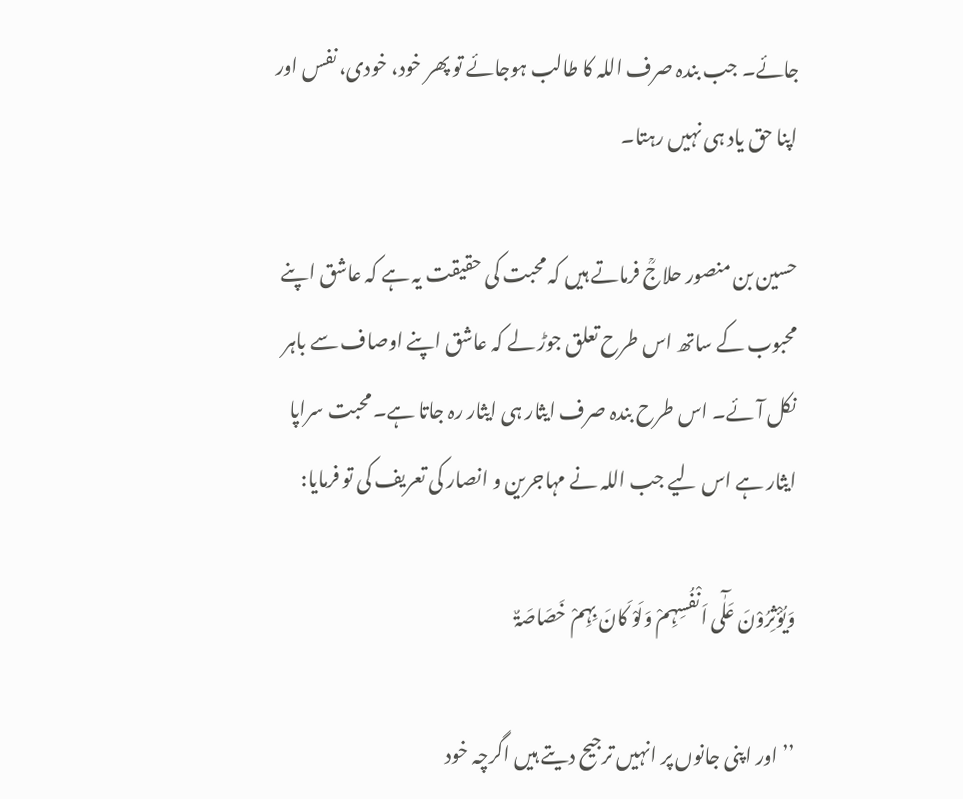جائے۔ جب بندہ صرف اللہ کا طالب ہوجائے تو پھر خود، خودی، نفس اور اپنا حق یاد ہی نہیں رہتا۔

حسین بن منصور حلاجؒ فرماتے ہیں کہ محبت کی حقیقت یہ ہے کہ عاشق اپنے محبوب کے ساتھ اس طرح تعلق جوڑ لے کہ عاشق اپنے اوصاف سے باہر نکل آئے۔ اس طرح بندہ صرف ایثار ہی ایثار رہ جاتا ہے۔ محبت سراپا ایثار ہے اس لیے جب اللہ نے مہاجرین و انصار کی تعریف کی تو فرمایا:

وَیُؤْثِرُوْنَ عَلٰٓی اَنْفُسِہِمْ وَلَوْ کَانَ بِہِمْ خَصَاصَۃٌ

’’ اور اپنی جانوں پر انہیں ترجیح دیتے ہیں اگرچہ خود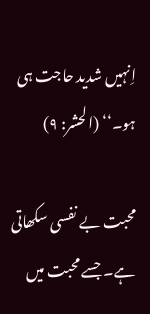اِنہیں شدید حاجت ہی ہو۔‘‘ (الحشر: ۹)

محبت بے نفسی سکھاتی ہے۔ جسے محبت میں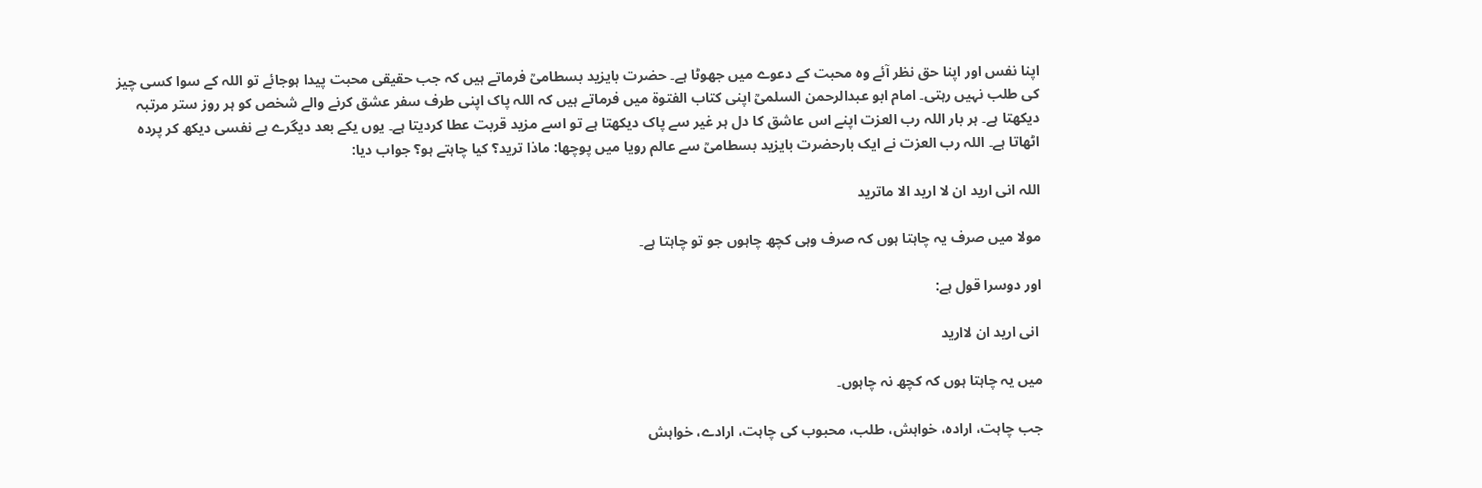اپنا نفس اور اپنا حق نظر آئے وہ محبت کے دعوے میں جھوٹا ہے۔ حضرت بایزید بسطامیؒ فرماتے ہیں کہ جب حقیقی محبت پیدا ہوجائے تو اللہ کے سوا کسی چیز کی طلب نہیں رہتی۔ امام ابو عبدالرحمن السلمیؒ اپنی کتاب الفتوۃ میں فرماتے ہیں کہ اللہ پاک اپنی طرف سفر عشق کرنے والے شخص کو ہر روز ستر مرتبہ دیکھتا ہے۔ ہر بار اللہ رب العزت اپنے اس عاشق کا دل ہر غیر سے پاک دیکھتا ہے تو اسے مزید قربت عطا کردیتا ہے۔ یوں یکے بعد دیگرے بے نفسی دیکھ کر پردہ اٹھاتا ہے۔ اللہ رب العزت نے ایک بارحضرت بایزید بسطامیؒ سے عالم رویا میں پوچھا: ماذا ترید؟ کیا چاہتے ہو؟ جواب دیا:

اللہ انی ارید ان لا ارید الا ماترید

مولا میں صرف یہ چاہتا ہوں کہ صرف وہی کچھ چاہوں جو تو چاہتا ہے۔

اور دوسرا قول ہے:

 انی ارید ان لاارید

میں یہ چاہتا ہوں کہ کچھ نہ چاہوں۔

جب چاہت، ارادہ، خواہش، طلب، محبوب کی چاہت، ارادے، خواہش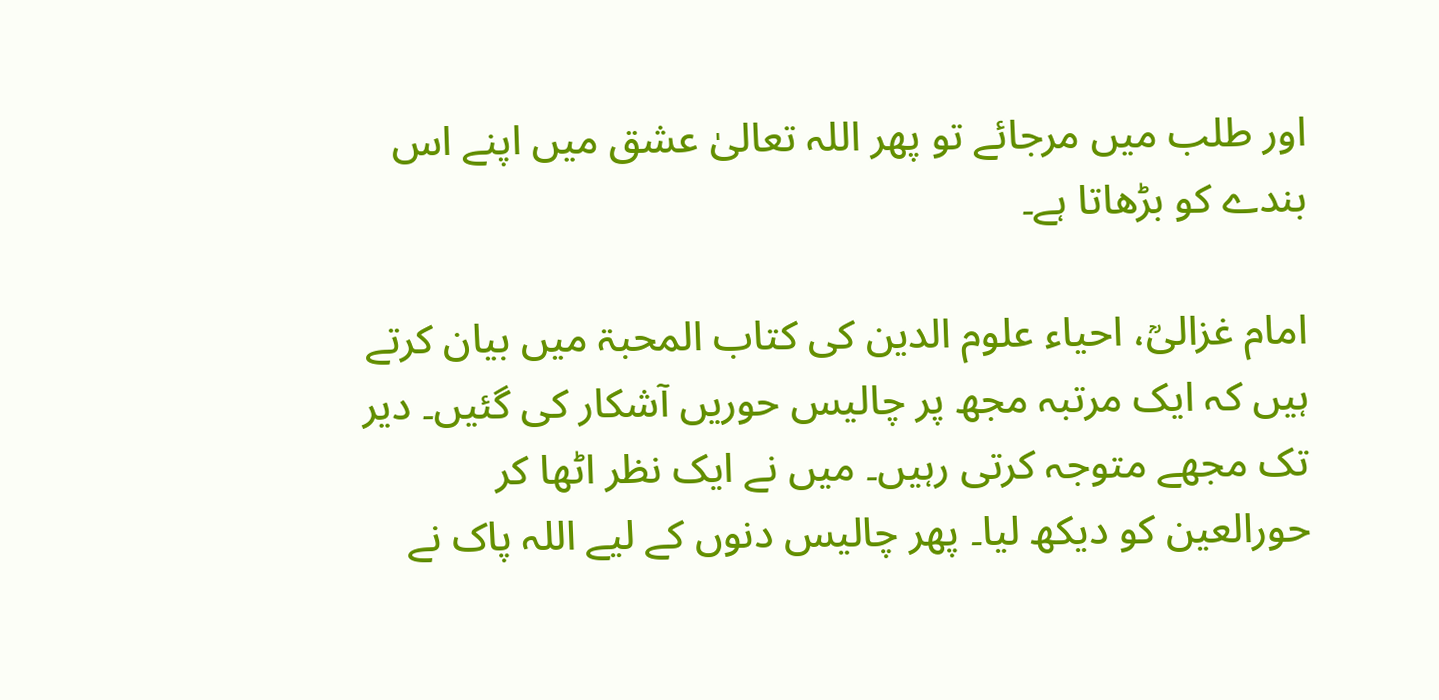اور طلب میں مرجائے تو پھر اللہ تعالیٰ عشق میں اپنے اس بندے کو بڑھاتا ہے۔

امام غزالیؒ، احیاء علوم الدین کی کتاب المحبۃ میں بیان کرتے ہیں کہ ایک مرتبہ مجھ پر چالیس حوریں آشکار کی گئیں۔ دیر تک مجھے متوجہ کرتی رہیں۔ میں نے ایک نظر اٹھا کر حورالعین کو دیکھ لیا۔ پھر چالیس دنوں کے لیے اللہ پاک نے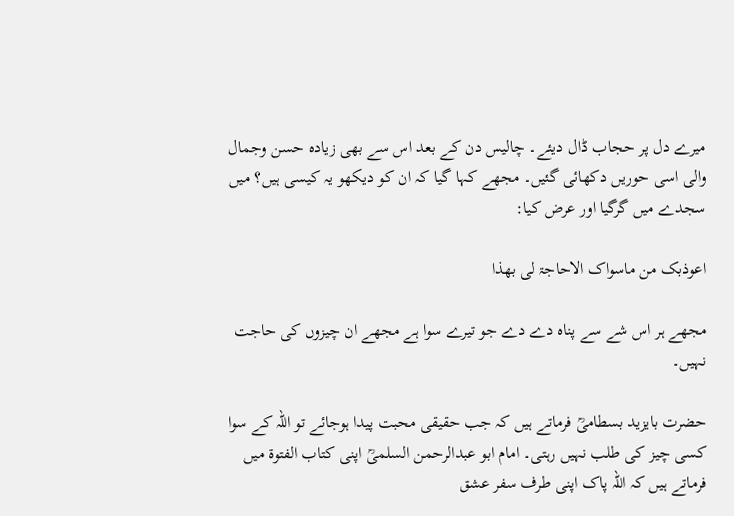میرے دل پر حجاب ڈال دیئے۔ چالیس دن کے بعد اس سے بھی زیادہ حسن وجمال والی اسی حوریں دکھائی گئیں۔ مجھے کہا گیا کہ ان کو دیکھو یہ کیسی ہیں؟ میں سجدے میں گرگیا اور عرض کیا:

اعوذبک من ماسواک الاحاجۃ لی بھذا

مجھے ہر اس شے سے پناہ دے دے جو تیرے سوا ہے مجھے ان چیزوں کی حاجت نہیں۔

حضرت بایزید بسطامیؒ فرماتے ہیں کہ جب حقیقی محبت پیدا ہوجائے تو اللہ کے سوا کسی چیز کی طلب نہیں رہتی۔ امام ابو عبدالرحمن السلمیؒ اپنی کتاب الفتوۃ میں فرماتے ہیں کہ اللہ پاک اپنی طرف سفر عشق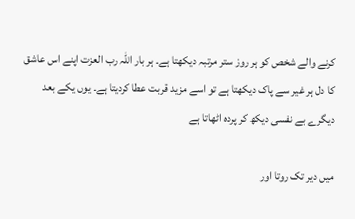کرنے والے شخص کو ہر روز ستر مرتبہ دیکھتا ہے۔ ہر بار اللہ رب العزت اپنے اس عاشق کا دل ہر غیر سے پاک دیکھتا ہے تو اسے مزید قربت عطا کردیتا ہے۔ یوں یکے بعد دیگرے بے نفسی دیکھ کر پردہ اٹھاتا ہے

میں دیر تک روتا اور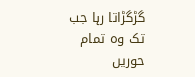گڑگڑاتا رہا جب تک وہ تمام حوریں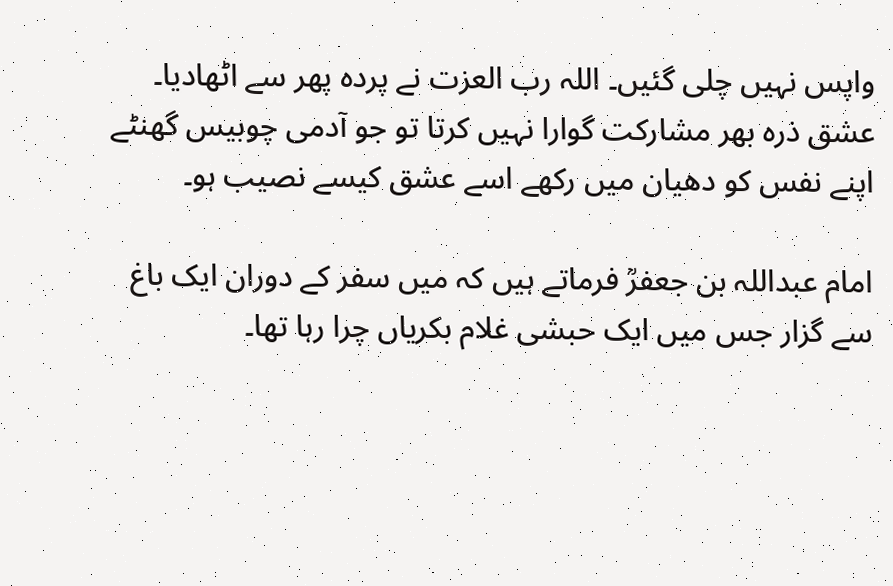واپس نہیں چلی گئیں۔ اللہ رب العزت نے پردہ پھر سے اٹھادیا۔ عشق ذرہ بھر مشارکت گوارا نہیں کرتا تو جو آدمی چوبیس گھنٹے اپنے نفس کو دھیان میں رکھے اسے عشق کیسے نصیب ہو۔

امام عبداللہ بن جعفرؒ فرماتے ہیں کہ میں سفر کے دوران ایک باغ سے گزار جس میں ایک حبشی غلام بکریاں چرا رہا تھا۔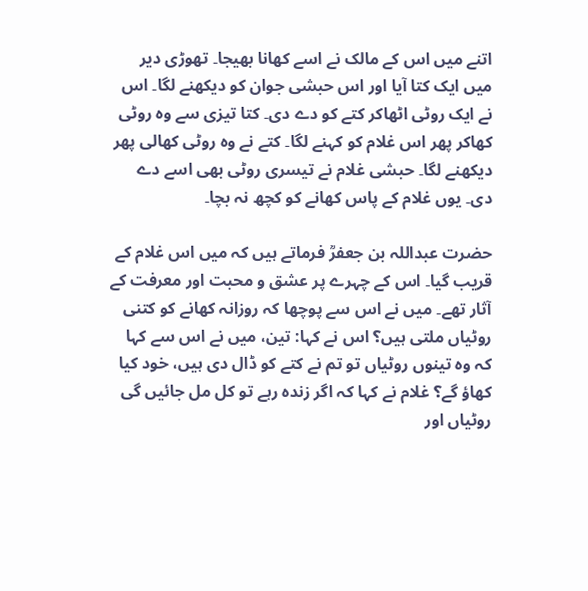اتنے میں اس کے مالک نے اسے کھانا بھیجا۔ تھوڑی دیر میں ایک کتا آیا اور اس حبشی جوان کو دیکھنے لگا۔ اس نے ایک روٹی اٹھاکر کتے کو دے دی۔ کتا تیزی سے وہ روٹی کھاکر پھر اس غلام کو کہنے لگا۔ کتے نے وہ روٹی کھالی پھر دیکھنے لگا۔ حبشی غلام نے تیسری روٹی بھی اسے دے دی۔ یوں غلام کے پاس کھانے کو کچھ نہ بچا۔

حضرت عبداللہ بن جعفرؒ فرماتے ہیں کہ میں اس غلام کے قریب گیا۔ اس کے چہرے پر عشق و محبت اور معرفت کے آثار تھے۔ میں نے اس سے پوچھا کہ روزانہ کھانے کو کتنی روٹیاں ملتی ہیں؟ اس نے کہا: تین، میں نے اس سے کہا کہ وہ تینوں روٹیاں تو تم نے کتے کو ڈال دی ہیں، خود کیا کھاؤ گے؟ غلام نے کہا کہ اگر زندہ رہے تو کل مل جائیں گی روٹیاں اور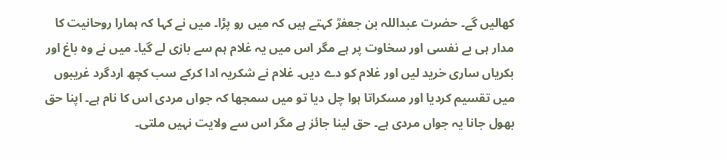کھالیں گے۔ حضرت عبداللہ بن جعفرؒ کہتے ہیں کہ میں رو پڑا۔ میں نے کہا کہ ہمارا روحانیت کا مدار ہی بے نفسی اور سخاوت پر ہے مگر اس میں یہ غلام ہم سے بازی لے گیا۔ میں نے وہ باغ اور بکریاں ساری خرید لیں اور غلام کو دے دیں۔ غلام نے شکریہ ادا کرکے سب کچھ اردگرد غریبوں میں تقسیم کردیا اور مسکراتا ہوا چل دیا تو میں سمجھا کہ جواں مردی اس کا نام ہے۔ اپنا حق بھول جانا یہ جواں مردی ہے۔ حق لینا جائز ہے مگر اس سے ولایت نہیں ملتی۔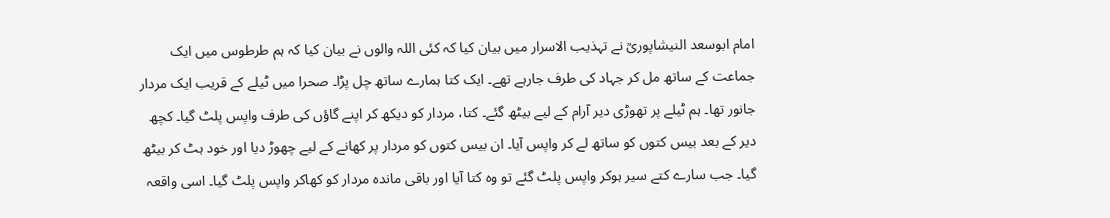امام ابوسعد النیشاپوریؒ نے تہذیب الاسرار میں بیان کیا کہ کئی اللہ والوں نے بیان کیا کہ ہم طرطوس میں ایک جماعت کے ساتھ مل کر جہاد کی طرف جارہے تھے۔ ایک کتا ہمارے ساتھ چل پڑا۔ صحرا میں ٹیلے کے قریب ایک مردار جانور تھا۔ ہم ٹیلے پر تھوڑی دیر آرام کے لیے بیٹھ گئے۔ کتا، مردار کو دیکھ کر اپنے گاؤں کی طرف واپس پلٹ گیا۔ کچھ دیر کے بعد بیس کتوں کو ساتھ لے کر واپس آیا۔ ان بیس کتوں کو مردار پر کھانے کے لیے چھوڑ دیا اور خود ہٹ کر بیٹھ گیا۔ جب سارے کتے سیر ہوکر واپس پلٹ گئے تو وہ کتا آیا اور باقی ماندہ مردار کو کھاکر واپس پلٹ گیا۔ اسی واقعہ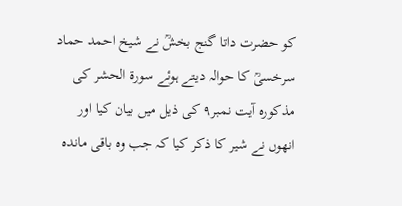کو حضرت داتا گنج بخشؒ نے شیخ احمد حماد سرخسیؒ کا حوالہ دیتے ہوئے سورۃ الحشر کی مذکورہ آیت نمبر۹ کی ذیل میں بیان کیا اور انھوں نے شیر کا ذکر کیا کہ جب وہ باقی ماندہ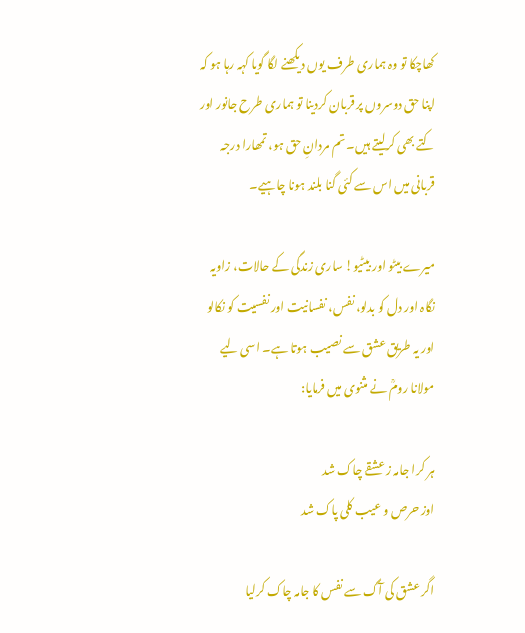کھاچکا تو وہ ہماری طرف یوں دیکھنے لگا گویا کہہ رہا ہو کہ اپنا حق دوسروں پر قربان کردینا تو ہماری طرح جانور اور کتے بھی کرلیتے ہیں۔ تم مردانِ حق ہو، تمھارا درجہ قربانی میں اس سے کئی گنا بلند ہونا چاہیے۔

میرے بیٹو اور بیٹیو! ساری زندگی کے حالات، زاویہ نگاہ اور دل کو بدلو، نفس، نفسانیت اور نفسیت کو نکالو اور یہ طریق عشق سے نصیب ہوتا ہے۔ اسی لیے مولانا رومؒ نے مثنوی میں فرمایا:

ہر کرا جامہ ز عشقے چاک شد
اوز حرص و عیب کلی پاک شد

اگر عشق کی آگ سے نفس کا جامہ چاک کرلیا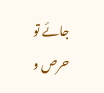جائے تو حرص و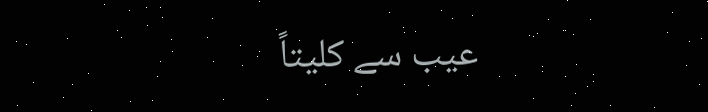عیب سے کلیتاً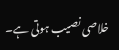خلاصی نصیب ہوتی ہے۔